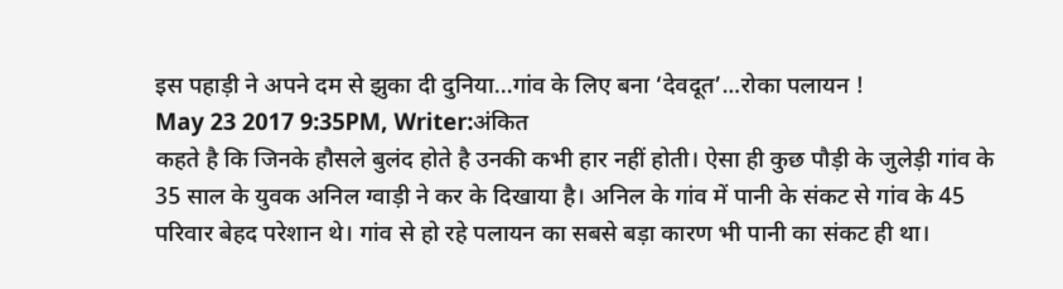इस पहाड़ी ने अपने दम से झुका दी दुनिया…गांव के लिए बना ‘देवदूत’...रोका पलायन !
May 23 2017 9:35PM, Writer:अंकित
कहते है कि जिनके हौसले बुलंद होते है उनकी कभी हार नहीं होती। ऐसा ही कुछ पौड़ी के जुलेड़ी गांव के 35 साल के युवक अनिल ग्वाड़ी ने कर के दिखाया है। अनिल के गांव में पानी के संकट से गांव के 45 परिवार बेहद परेशान थे। गांव से हो रहे पलायन का सबसे बड़ा कारण भी पानी का संकट ही था।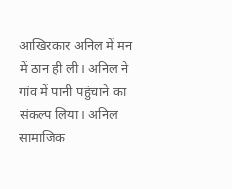आखिरकार अनिल में मन में ठान ही ली। अनिल ने गांव में पानी पहुंचाने का संकल्प लिया। अनिल सामाजिक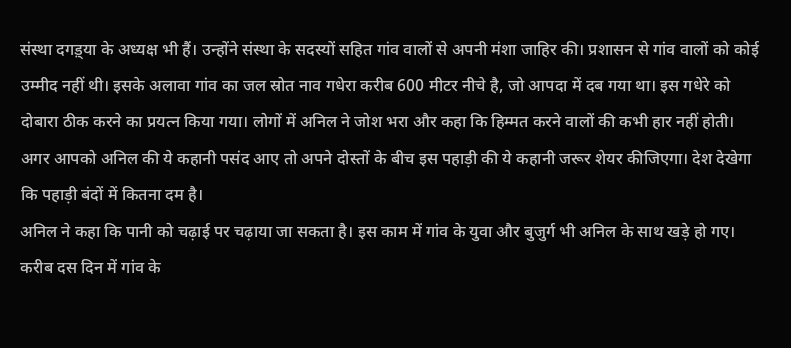संस्था दगड़्या के अध्यक्ष भी हैं। उन्होंने संस्था के सदस्यों सहित गांव वालों से अपनी मंशा जाहिर की। प्रशासन से गांव वालों को कोई उम्मीद नहीं थी। इसके अलावा गांव का जल स्रोत नाव गधेरा करीब 600 मीटर नीचे है, जो आपदा में दब गया था। इस गधेरे को दोबारा ठीक करने का प्रयत्न किया गया। लोगों में अनिल ने जोश भरा और कहा कि हिम्मत करने वालों की कभी हार नहीं होती। अगर आपको अनिल की ये कहानी पसंद आए तो अपने दोस्तों के बीच इस पहाड़ी की ये कहानी जरूर शेयर कीजिएगा। देश देखेगा कि पहाड़ी बंदों में कितना दम है।
अनिल ने कहा कि पानी को चढ़ाई पर चढ़ाया जा सकता है। इस काम में गांव के युवा और बुजुर्ग भी अनिल के साथ खड़े हो गए। करीब दस दिन में गांव के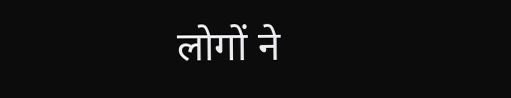लोगों ने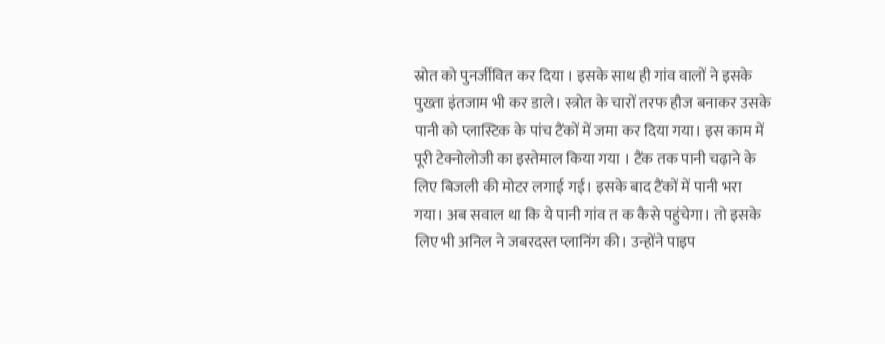स्रोत को पुनर्जीवित कर दिया । इसके साथ ही गांव वालों ने इसके पुख्ता इंतजाम भी कर डाले। स्त्रोत के चारों तरफ हौज बनाकर उसके पानी को प्लास्टिक के पांच टैंकों में जमा कर दिया गया। इस काम में पूरी टेक्नोलोजी का इस्तेमाल किया गया । टैंक तक पानी चढ़ाने के लिए बिजली की मोटर लगाई गई। इसके बाद टैंकों में पानी भरा गया। अब सवाल था कि ये पानी गांव त क कैसे पहुंचेगा। तो इसके लिए भी अनिल ने जबरदस्त प्लानिंग की। उन्होंने पाइप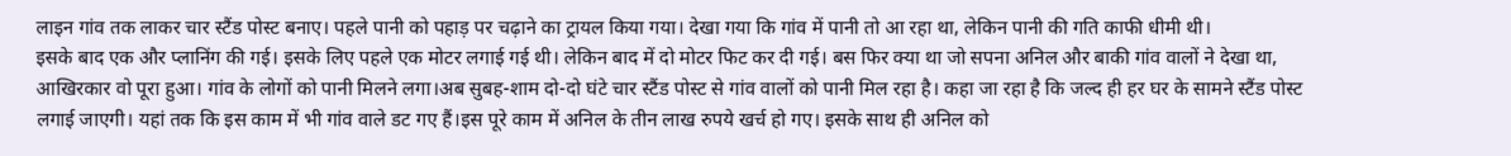लाइन गांव तक लाकर चार स्टैंड पोस्ट बनाए। पहले पानी को पहाड़ पर चढ़ाने का ट्रायल किया गया। देखा गया कि गांव में पानी तो आ रहा था, लेकिन पानी की गति काफी धीमी थी।
इसके बाद एक और प्लानिंग की गई। इसके लिए पहले एक मोटर लगाई गई थी। लेकिन बाद में दो मोटर फिट कर दी गई। बस फिर क्या था जो सपना अनिल और बाकी गांव वालों ने देखा था, आखिरकार वो पूरा हुआ। गांव के लोगों को पानी मिलने लगा।अब सुबह-शाम दो-दो घंटे चार स्टैंड पोस्ट से गांव वालों को पानी मिल रहा है। कहा जा रहा है कि जल्द ही हर घर के सामने स्टैंड पोस्ट लगाई जाएगी। यहां तक कि इस काम में भी गांव वाले डट गए हैं।इस पूरे काम में अनिल के तीन लाख रुपये खर्च हो गए। इसके साथ ही अनिल को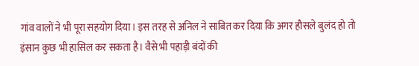गांव वालों ने भी पूरा सहयोग दिया। इस तरह से अनिल ने साबित कर दिया कि अगर हौसले बुलंद हो तो इंसान कुछ भी हासिल कर सकता है। वैसे भी पहाड़ी बंदों की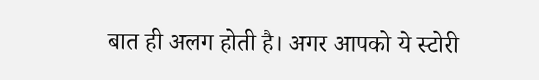बात ही अलग होती है। अगर आपको ये स्टोरी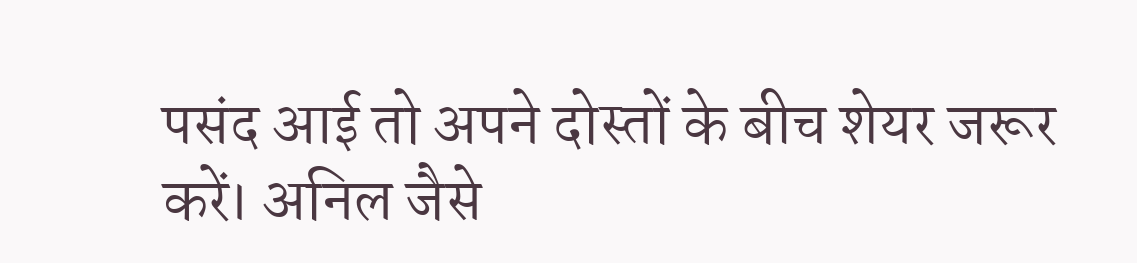पसंद आई तो अपने दोस्तों के बीच शेयर जरूर करें। अनिल जैसे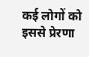कई लोगों को इससे प्रेरणा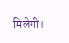मिलेगी।